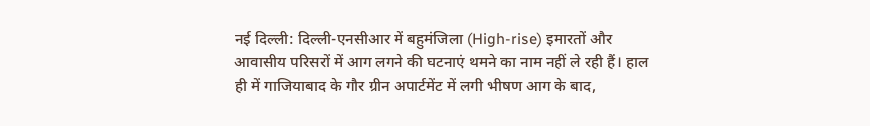नई दिल्ली: दिल्ली-एनसीआर में बहुमंजिला (High-rise) इमारतों और आवासीय परिसरों में आग लगने की घटनाएं थमने का नाम नहीं ले रही हैं। हाल ही में गाजियाबाद के गौर ग्रीन अपार्टमेंट में लगी भीषण आग के बाद,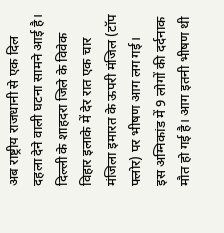अब राष्ट्रीय राजधानी से एक दिल दहला देने वाली घटना सामने आई है। दिल्ली के शाहदरा जिले के विवेक विहार इलाके में देर रात एक चार मंजिला इमारत के ऊपरी मंजिल (टॉप फ्लोर) पर भीषण आग लग गई।
इस अग्निकांड में 9 लोगों की दर्दनाक मौत हो गई है। आग इतनी भीषण थी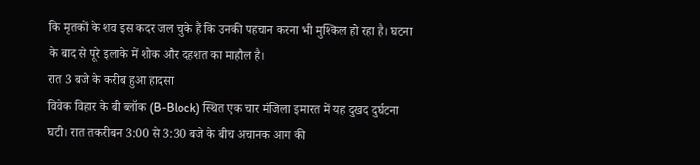कि मृतकों के शव इस कदर जल चुके हैं कि उनकी पहचान करना भी मुश्किल हो रहा है। घटना के बाद से पूरे इलाके में शोक और दहशत का माहौल है।
रात 3 बजे के करीब हुआ हादसा
विवेक विहार के बी ब्लॉक (B-Block) स्थित एक चार मंजिला इमारत में यह दुखद दुर्घटना घटी। रात तकरीबन 3:00 से 3:30 बजे के बीच अचानक आग की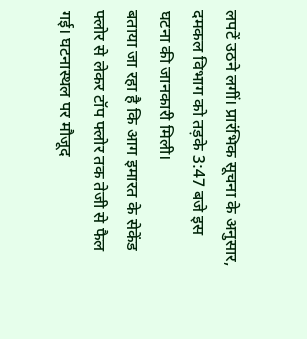लपटें उठने लगीं। प्रारंभिक सूचना के अनुसार, दमकल विभाग को तड़के 3:47 बजे इस घटना की जानकारी मिली।
बताया जा रहा है कि आग इमारत के सेकेंड फ्लोर से लेकर टॉप फ्लोर तक तेजी से फैल गई। घटनास्थल पर मौजूद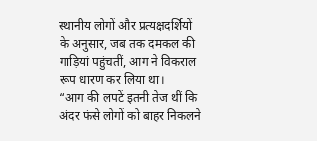स्थानीय लोगों और प्रत्यक्षदर्शियों के अनुसार, जब तक दमकल की गाड़ियां पहुंचतीं, आग ने विकराल रूप धारण कर लिया था।
“आग की लपटें इतनी तेज थीं कि अंदर फंसे लोगों को बाहर निकलने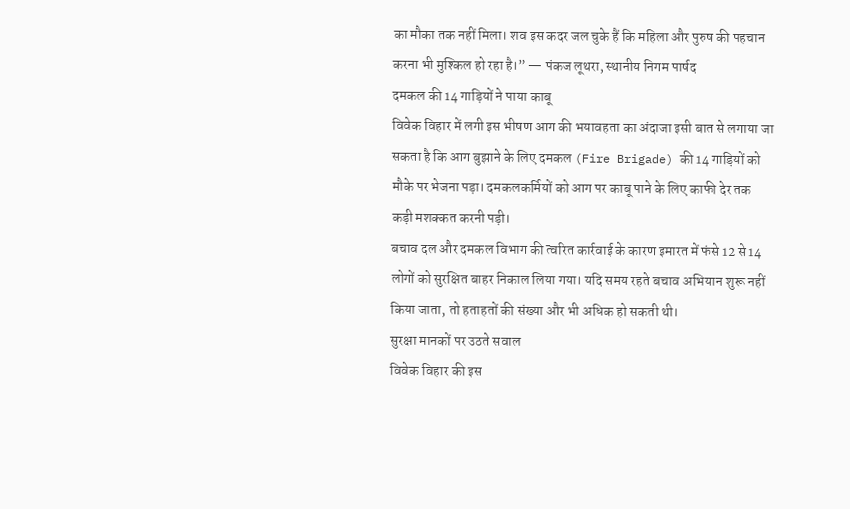का मौका तक नहीं मिला। शव इस कदर जल चुके हैं कि महिला और पुरुष की पहचान करना भी मुश्किल हो रहा है।” — पंकज लूथरा, स्थानीय निगम पार्षद
दमकल की 14 गाड़ियों ने पाया काबू
विवेक विहार में लगी इस भीषण आग की भयावहता का अंदाजा इसी बात से लगाया जा सकता है कि आग बुझाने के लिए दमकल (Fire Brigade) की 14 गाड़ियों को मौके पर भेजना पड़ा। दमकलकर्मियों को आग पर काबू पाने के लिए काफी देर तक कड़ी मशक्कत करनी पड़ी।
बचाव दल और दमकल विभाग की त्वरित कार्रवाई के कारण इमारत में फंसे 12 से 14 लोगों को सुरक्षित बाहर निकाल लिया गया। यदि समय रहते बचाव अभियान शुरू नहीं किया जाता, तो हताहतों की संख्या और भी अधिक हो सकती थी।
सुरक्षा मानकों पर उठते सवाल
विवेक विहार की इस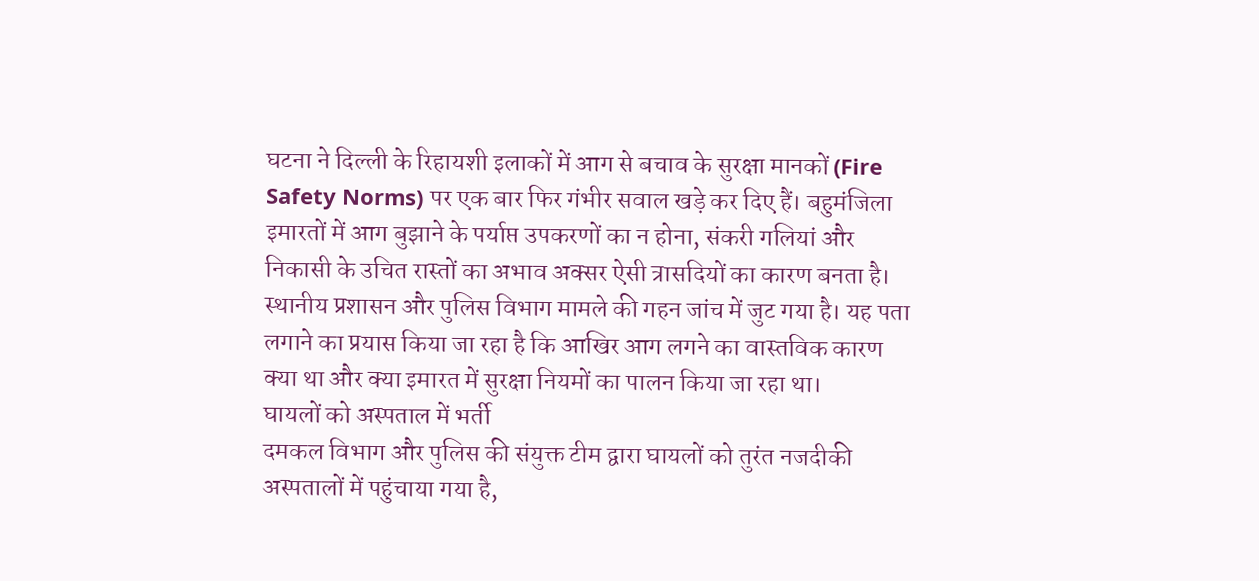घटना ने दिल्ली के रिहायशी इलाकों में आग से बचाव के सुरक्षा मानकों (Fire Safety Norms) पर एक बार फिर गंभीर सवाल खड़े कर दिए हैं। बहुमंजिला इमारतों में आग बुझाने के पर्याप्त उपकरणों का न होना, संकरी गलियां और निकासी के उचित रास्तों का अभाव अक्सर ऐसी त्रासदियों का कारण बनता है।
स्थानीय प्रशासन और पुलिस विभाग मामले की गहन जांच में जुट गया है। यह पता लगाने का प्रयास किया जा रहा है कि आखिर आग लगने का वास्तविक कारण क्या था और क्या इमारत में सुरक्षा नियमों का पालन किया जा रहा था।
घायलों को अस्पताल में भर्ती
दमकल विभाग और पुलिस की संयुक्त टीम द्वारा घायलों को तुरंत नजदीकी अस्पतालों में पहुंचाया गया है,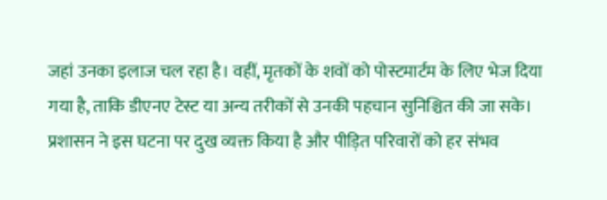जहां उनका इलाज चल रहा है। वहीं, मृतकों के शवों को पोस्टमार्टम के लिए भेज दिया गया है, ताकि डीएनए टेस्ट या अन्य तरीकों से उनकी पहचान सुनिश्चित की जा सके।
प्रशासन ने इस घटना पर दुख व्यक्त किया है और पीड़ित परिवारों को हर संभव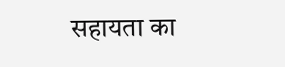सहायता का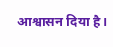आश्वासन दिया है।